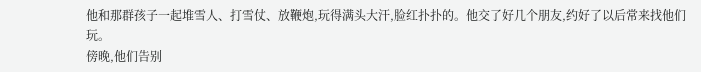他和那群孩子一起堆雪人、打雪仗、放鞭炮,玩得满头大汗,脸红扑扑的。他交了好几个朋友,约好了以后常来找他们玩。
傍晚,他们告别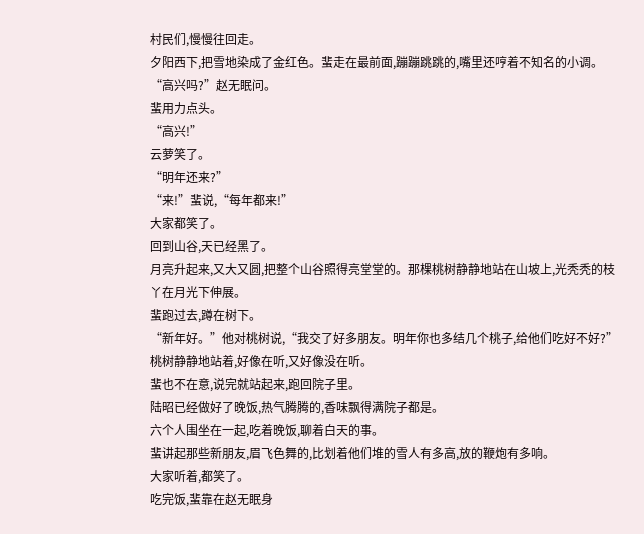村民们,慢慢往回走。
夕阳西下,把雪地染成了金红色。蜚走在最前面,蹦蹦跳跳的,嘴里还哼着不知名的小调。
“高兴吗?”赵无眠问。
蜚用力点头。
“高兴!”
云萝笑了。
“明年还来?”
“来!”蜚说,“每年都来!”
大家都笑了。
回到山谷,天已经黑了。
月亮升起来,又大又圆,把整个山谷照得亮堂堂的。那棵桃树静静地站在山坡上,光秃秃的枝丫在月光下伸展。
蜚跑过去,蹲在树下。
“新年好。”他对桃树说,“我交了好多朋友。明年你也多结几个桃子,给他们吃好不好?”
桃树静静地站着,好像在听,又好像没在听。
蜚也不在意,说完就站起来,跑回院子里。
陆昭已经做好了晚饭,热气腾腾的,香味飘得满院子都是。
六个人围坐在一起,吃着晚饭,聊着白天的事。
蜚讲起那些新朋友,眉飞色舞的,比划着他们堆的雪人有多高,放的鞭炮有多响。
大家听着,都笑了。
吃完饭,蜚靠在赵无眠身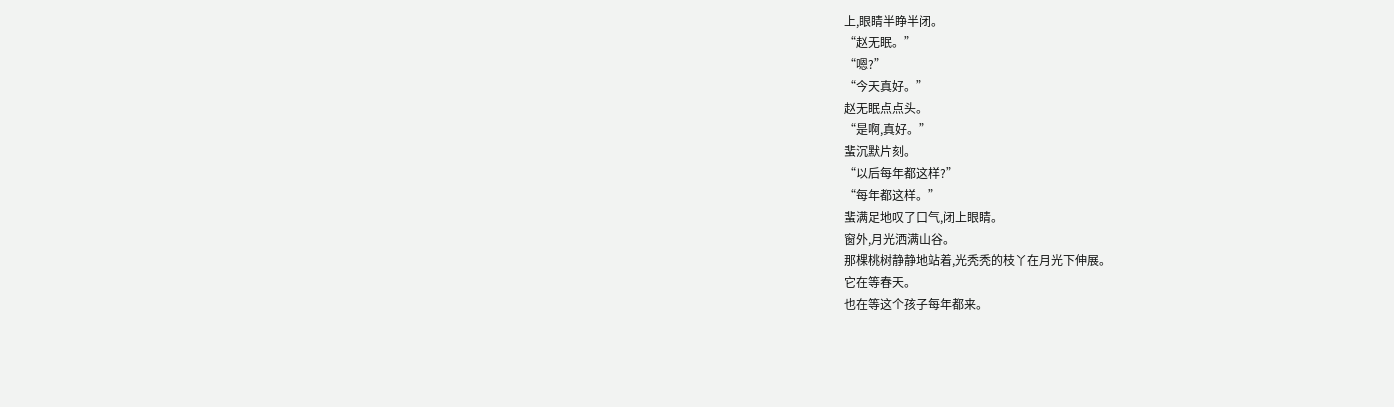上,眼睛半睁半闭。
“赵无眠。”
“嗯?”
“今天真好。”
赵无眠点点头。
“是啊,真好。”
蜚沉默片刻。
“以后每年都这样?”
“每年都这样。”
蜚满足地叹了口气,闭上眼睛。
窗外,月光洒满山谷。
那棵桃树静静地站着,光秃秃的枝丫在月光下伸展。
它在等春天。
也在等这个孩子每年都来。